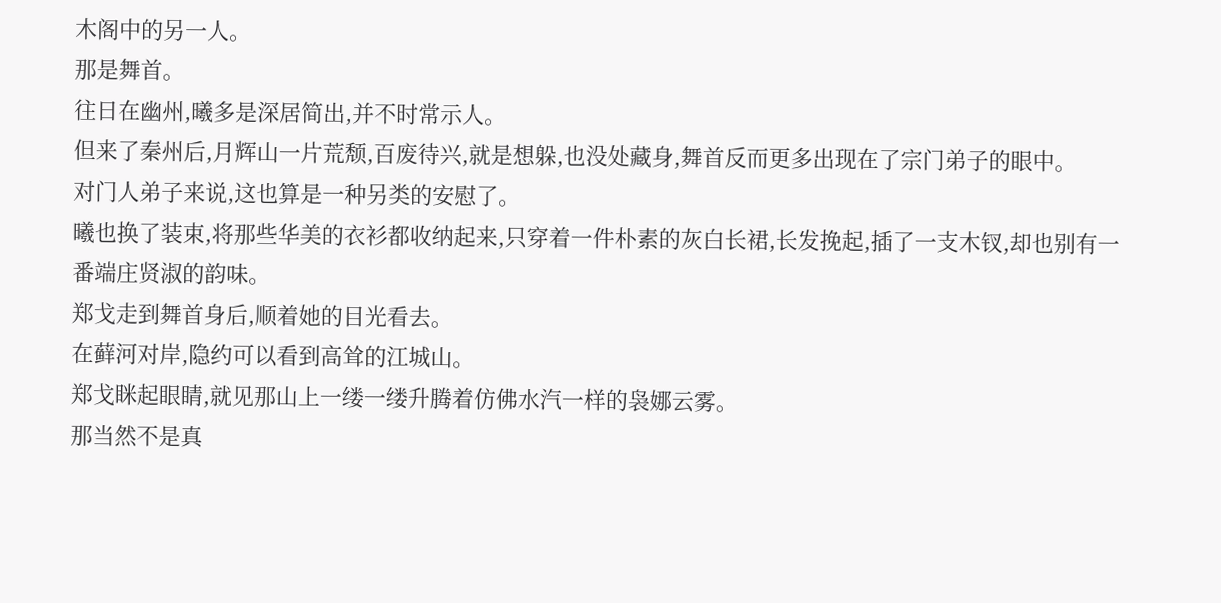木阁中的另一人。
那是舞首。
往日在幽州,曦多是深居简出,并不时常示人。
但来了秦州后,月辉山一片荒颓,百废待兴,就是想躲,也没处藏身,舞首反而更多出现在了宗门弟子的眼中。
对门人弟子来说,这也算是一种另类的安慰了。
曦也换了装束,将那些华美的衣衫都收纳起来,只穿着一件朴素的灰白长裙,长发挽起,插了一支木钗,却也别有一番端庄贤淑的韵味。
郑戈走到舞首身后,顺着她的目光看去。
在藓河对岸,隐约可以看到高耸的江城山。
郑戈眯起眼睛,就见那山上一缕一缕升腾着仿佛水汽一样的袅娜云雾。
那当然不是真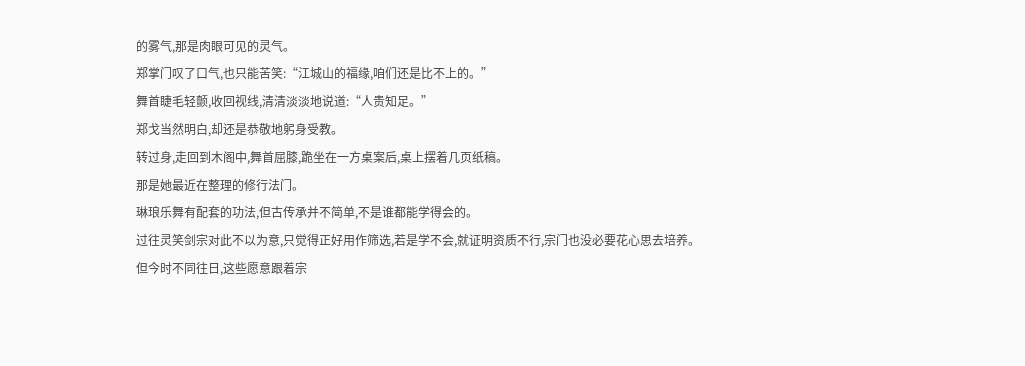的雾气,那是肉眼可见的灵气。
郑掌门叹了口气,也只能苦笑:“江城山的福缘,咱们还是比不上的。”
舞首睫毛轻颤,收回视线,清清淡淡地说道:“人贵知足。”
郑戈当然明白,却还是恭敬地躬身受教。
转过身,走回到木阁中,舞首屈膝,跪坐在一方桌案后,桌上摆着几页纸稿。
那是她最近在整理的修行法门。
琳琅乐舞有配套的功法,但古传承并不简单,不是谁都能学得会的。
过往灵笑剑宗对此不以为意,只觉得正好用作筛选,若是学不会,就证明资质不行,宗门也没必要花心思去培养。
但今时不同往日,这些愿意跟着宗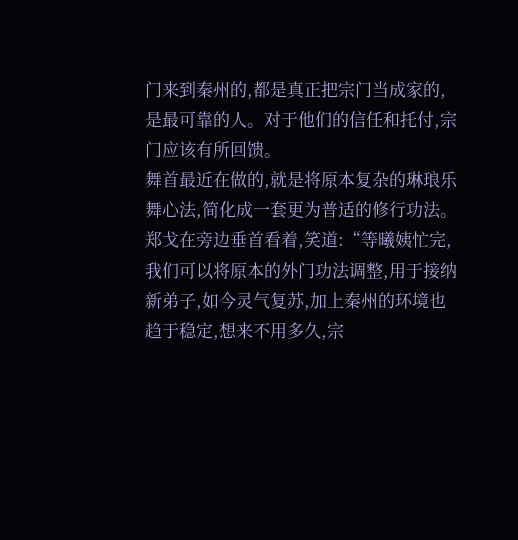门来到秦州的,都是真正把宗门当成家的,是最可靠的人。对于他们的信任和托付,宗门应该有所回馈。
舞首最近在做的,就是将原本复杂的琳琅乐舞心法,简化成一套更为普适的修行功法。
郑戈在旁边垂首看着,笑道:“等曦姨忙完,我们可以将原本的外门功法调整,用于接纳新弟子,如今灵气复苏,加上秦州的环境也趋于稳定,想来不用多久,宗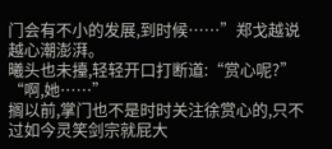门会有不小的发展,到时候……”郑戈越说越心潮澎湃。
曦头也未擡,轻轻开口打断道:“赏心呢?”
“啊,她……”
搁以前,掌门也不是时时关注徐赏心的,只不过如今灵笑剑宗就屁大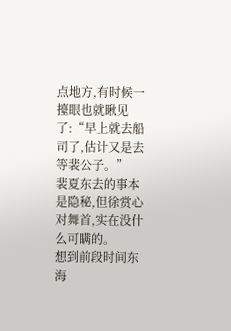点地方,有时候一擡眼也就瞅见了:“早上就去船司了,估计又是去等裴公子。”
裴夏东去的事本是隐秘,但徐赏心对舞首,实在没什么可瞒的。
想到前段时间东海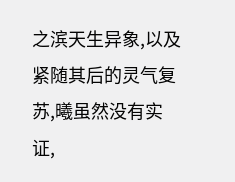之滨天生异象,以及紧随其后的灵气复苏,曦虽然没有实证,